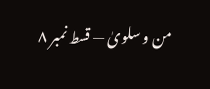من و سلویٰ — قسط نمبر ۸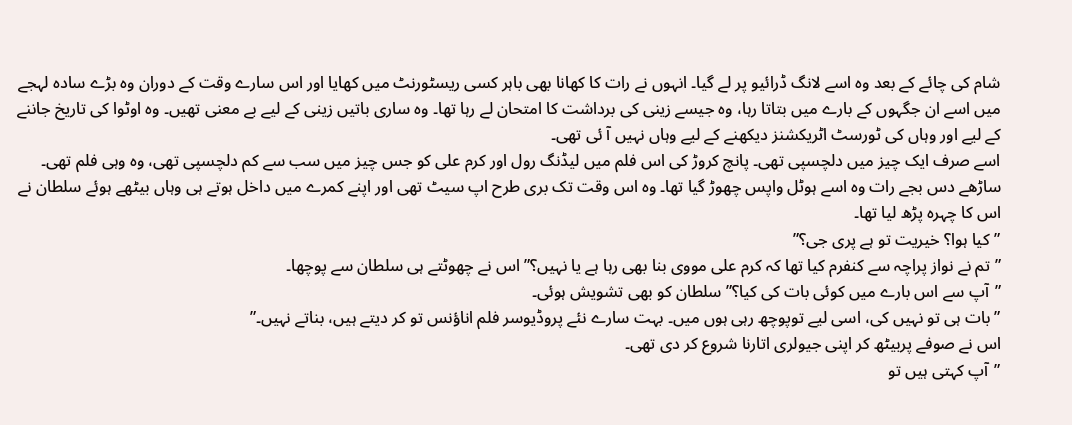شام کی چائے کے بعد وہ اسے لانگ ڈرائیو پر لے گیا۔ انہوں نے رات کا کھانا بھی باہر کسی ریسٹورنٹ میں کھایا اور اس سارے وقت کے دوران وہ بڑے سادہ لہجے میں اسے ان جگہوں کے بارے میں بتاتا رہا، وہ جیسے زینی کی برداشت کا امتحان لے رہا تھا۔ وہ ساری باتیں زینی کے لیے بے معنی تھیں۔ وہ اوٹوا کی تاریخ جاننے کے لیے اور وہاں کی ٹورسٹ اٹریکشنز دیکھنے کے لیے وہاں نہیں آ ئی تھی۔
اسے صرف ایک چیز میں دلچسپی تھی۔ پانچ کروڑ کی اس فلم میں لیڈنگ رول اور کرم علی کو جس چیز میں سب سے کم دلچسپی تھی، وہ وہی فلم تھی۔
ساڑھے دس بجے رات وہ اسے ہوٹل واپس چھوڑ گیا تھا۔ وہ اس وقت تک بری طرح اپ سیٹ تھی اور اپنے کمرے میں داخل ہوتے ہی وہاں بیٹھے ہوئے سلطان نے اس کا چہرہ پڑھ لیا تھا۔
”کیا ہوا؟ خیریت تو ہے پری جی؟”
”تم نے نواز پراچہ سے کنفرم کیا تھا کہ کرم علی مووی بنا بھی رہا ہے یا نہیں؟” اس نے چھوٹتے ہی سلطان سے پوچھا۔
”آپ سے اس بارے میں کوئی بات کی کیا؟” سلطان کو بھی تشویش ہوئی۔
”بات ہی تو نہیں کی، اسی لیے توپوچھ رہی ہوں میں۔ بہت سارے نئے پروڈیوسر فلم اناؤنس تو کر دیتے ہیں، بناتے نہیں۔”
اس نے صوفے پربیٹھ کر اپنی جیولری اتارنا شروع کر دی تھی۔
”آپ کہتی ہیں تو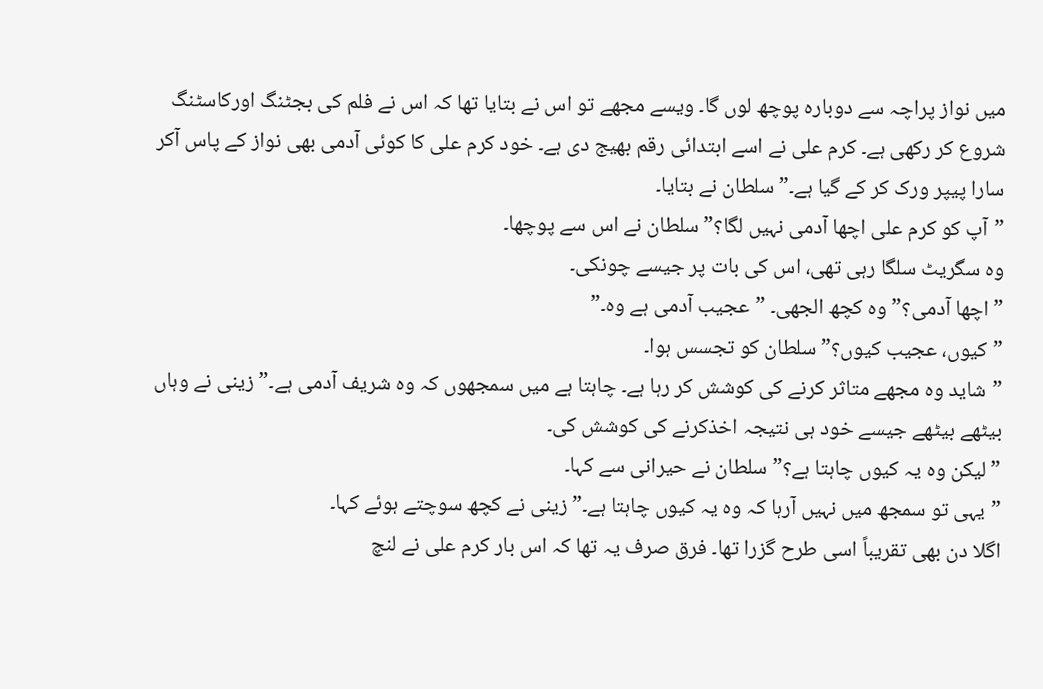میں نواز پراچہ سے دوبارہ پوچھ لوں گا۔ ویسے مجھے تو اس نے بتایا تھا کہ اس نے فلم کی بجٹنگ اورکاسٹنگ شروع کر رکھی ہے۔ کرم علی نے اسے ابتدائی رقم بھیج دی ہے۔ خود کرم علی کا کوئی آدمی بھی نواز کے پاس آکر سارا پیپر ورک کر کے گیا ہے۔” سلطان نے بتایا۔
”آپ کو کرم علی اچھا آدمی نہیں لگا؟” سلطان نے اس سے پوچھا۔
وہ سگریٹ سلگا رہی تھی، اس کی بات پر جیسے چونکی۔
”اچھا آدمی؟” وہ کچھ الجھی۔ ”عجیب آدمی ہے وہ۔”
”کیوں، عجیب کیوں؟” سلطان کو تجسس ہوا۔
”شاید وہ مجھے متاثر کرنے کی کوشش کر رہا ہے۔ چاہتا ہے میں سمجھوں کہ وہ شریف آدمی ہے۔” زینی نے وہاں بیٹھے بیٹھے جیسے خود ہی نتیجہ اخذکرنے کی کوشش کی۔
”لیکن وہ یہ کیوں چاہتا ہے؟” سلطان نے حیرانی سے کہا۔
”یہی تو سمجھ میں نہیں آرہا کہ وہ یہ کیوں چاہتا ہے۔” زینی نے کچھ سوچتے ہوئے کہا۔
اگلا دن بھی تقریباً اسی طرح گزرا تھا۔ فرق صرف یہ تھا کہ اس بار کرم علی نے لنچ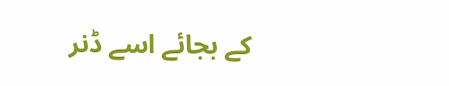کے بجائے اسے ڈنر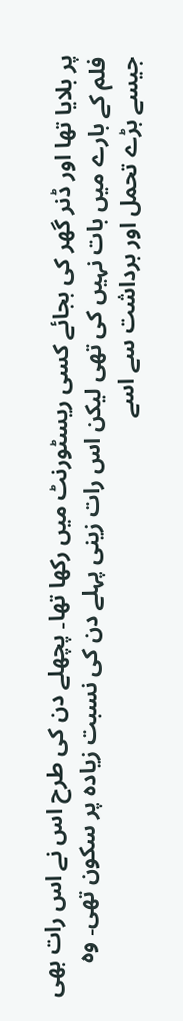پر بلایا تھا اور ڈنر گھر کی بجائے کسی ریسٹورنٹ میں رکھا تھا۔ پچھلے دن کی طرح اس نے اس رات بھی فلم کے بارے میں بات نہیں کی تھی لیکن اس رات زینی پہلے دن کی نسبت زیادہ پر سکون تھی۔ وہ جیسے بڑے تحمل اور برداشت سے اسے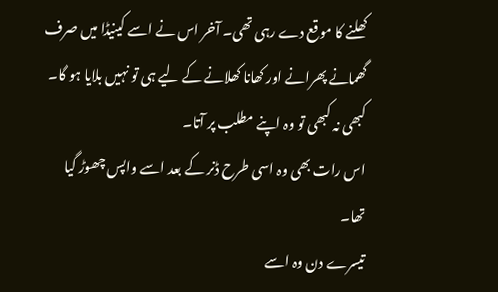کھلنے کا موقع دے رہی تھی۔ آخر اس نے اسے کینیڈا میں صرف گھمانے پھرانے اور کھانا کھلانے کے لیے ہی تو نہیں بلایا ہو گا۔ کبھی نہ کبھی تو وہ اپنے مطلب پر آتا۔
اس رات بھی وہ اسی طرح ڈنر کے بعد اسے واپس چھوڑ گیا تھا۔
تیسرے دن وہ اسے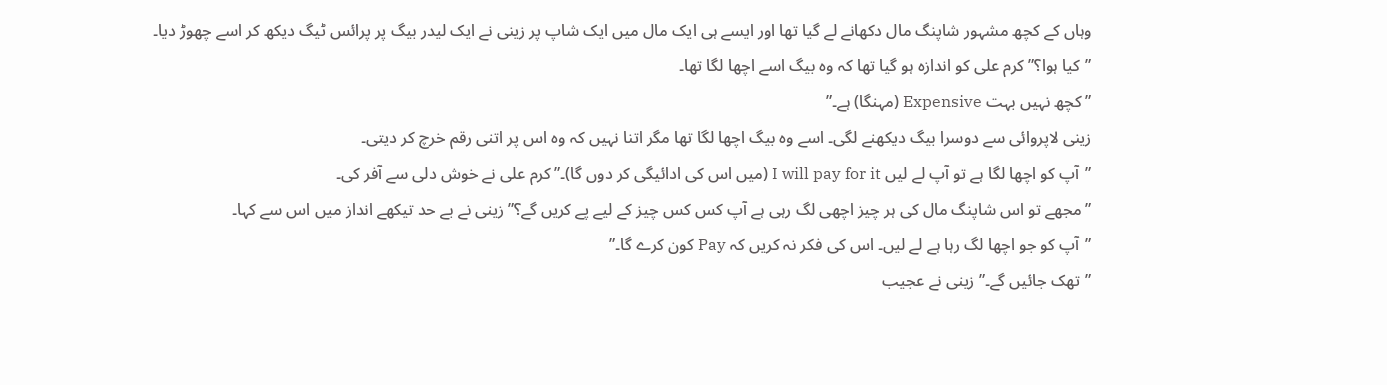وہاں کے کچھ مشہور شاپنگ مال دکھانے لے گیا تھا اور ایسے ہی ایک مال میں ایک شاپ پر زینی نے ایک لیدر بیگ پر پرائس ٹیگ دیکھ کر اسے چھوڑ دیا۔
”کیا ہوا؟” کرم علی کو اندازہ ہو گیا تھا کہ وہ بیگ اسے اچھا لگا تھا۔
”کچھ نہیں بہت Expensive (مہنگا) ہے۔”
زینی لاپروائی سے دوسرا بیگ دیکھنے لگی۔ اسے وہ بیگ اچھا لگا تھا مگر اتنا نہیں کہ وہ اس پر اتنی رقم خرچ کر دیتی۔
”آپ کو اچھا لگا ہے تو آپ لے لیں I will pay for it (میں اس کی ادائیگی کر دوں گا)۔” کرم علی نے خوش دلی سے آفر کی۔
”مجھے تو اس شاپنگ مال کی ہر چیز اچھی لگ رہی ہے آپ کس کس چیز کے لیے پے کریں گے؟” زینی نے بے حد تیکھے انداز میں اس سے کہا۔
”آپ کو جو اچھا لگ رہا ہے لے لیں۔ اس کی فکر نہ کریں کہ Pay کون کرے گا۔”
”تھک جائیں گے۔” زینی نے عجیب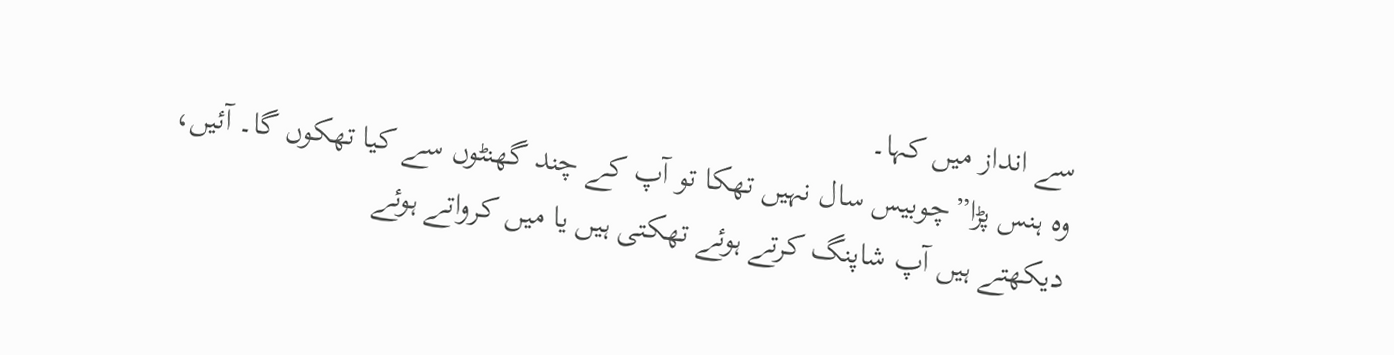سے انداز میں کہا۔
وہ ہنس پڑا”چوبیس سال نہیں تھکا تو آپ کے چند گھنٹوں سے کیا تھکوں گا۔ آئیں، دیکھتے ہیں آپ شاپنگ کرتے ہوئے تھکتی ہیں یا میں کرواتے ہوئے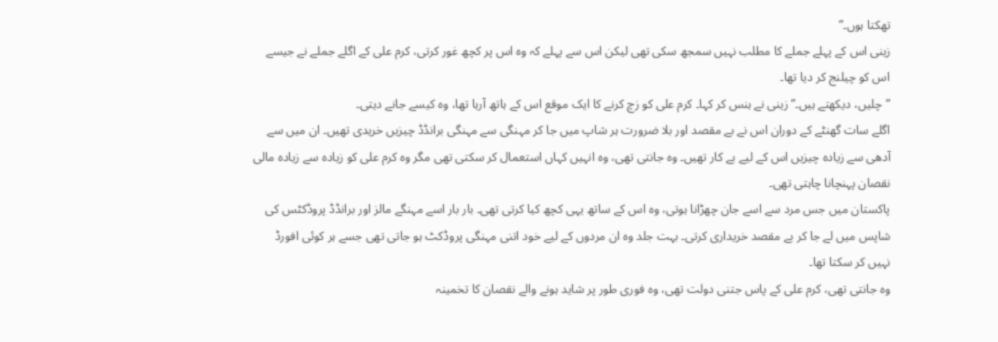تھکتا ہوں۔”
زینی اس کے پہلے جملے کا مطلب نہیں سمجھ سکی تھی لیکن اس سے پہلے کہ وہ اس پر کچھ غور کرتی، کرم علی کے اگلے جملے نے جیسے اس کو چیلنج کر دیا تھا۔
”چلیں، دیکھتے ہیں۔” زینی نے ہنس کر کہا۔ کرم علی کو زچ کرنے کا ایک موقع اس کے ہاتھ آرہا تھا، وہ کیسے جانے دیتی۔
اگلے سات گھنٹے کے دوران اس نے بے مقصد اور بلا ضرورت ہر شاپ میں جا کر مہنگی سے مہنگی برانڈڈ چیزیں خریدی تھیں۔ ان میں سے آدھی سے زیادہ چیزیں اس کے لیے بے کار تھیں۔ وہ جانتی تھی، وہ انہیں کہاں استعمال کر سکتی تھی مگر وہ کرم علی کو زیادہ سے زیادہ مالی نقصان پہنچانا چاہتی تھی۔
پاکستان میں جس مرد سے اسے جان چھڑانا ہوتی، وہ اس کے ساتھ یہی کچھ کیا کرتی تھی۔ بار بار اسے مہنگے مالز اور برانڈڈ پروڈکٹس کی شاپس میں لے جا کر بے مقصد خریداری کرتی۔ بہت جلد وہ ان مردوں کے لیے خود اتنی مہنگی پروڈکٹ ہو جاتی تھی جسے ہر کوئی افورڈ نہیں کر سکتا تھا۔
وہ جانتی تھی، کرم علی کے پاس جتنی دولت تھی، وہ فوری طور پر شاید ہونے والے نقصان کا تخمینہ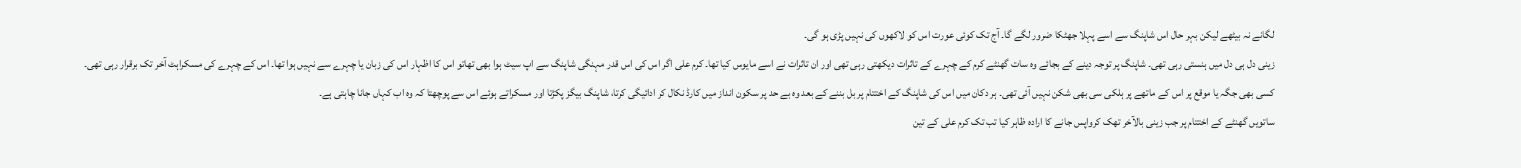لگانے نہ بیٹھے لیکن بہر حال اس شاپنگ سے اسے پہلا جھٹکا ضرور لگے گا۔ آج تک کوئی عورت اس کو لاکھوں کی نہیں پڑی ہو گی۔
زینی دل ہی دل میں ہنستی رہی تھی۔ شاپنگ پر توجہ دینے کے بجائے وہ سات گھنٹے کرم کے چہرے کے تاثرات دیکھتی رہی تھی اور ان تاثرات نے اسے مایوس کیا تھا۔ کرم علی اگر اس کی اس قدر مہنگی شاپنگ سے اپ سیٹ ہوا بھی تھاتو اس کا اظہار اس کی زبان یا چہرے سے نہیں ہوا تھا۔ اس کے چہرے کی مسکراہٹ آخر تک برقرار رہی تھی۔ کسی بھی جگہ یا موقع پر اس کے ماتھے پر ہلکی سی بھی شکن نہیں آئی تھی۔ ہر دکان میں اس کی شاپنگ کے اختتام پر بل بننے کے بعد وہ بے حد پر سکون انداز میں کارڈ نکال کر ادائیگی کرتا، شاپنگ بیگز پکڑتا اور مسکراتے ہوئے اس سے پوچھتا کہ وہ اب کہاں جانا چاہتی ہے۔
ساتویں گھنٹے کے اختتام پر جب زینی بالآخر تھک کرواپس جانے کا ارادہ ظاہر کیا تب تک کرم علی کے تین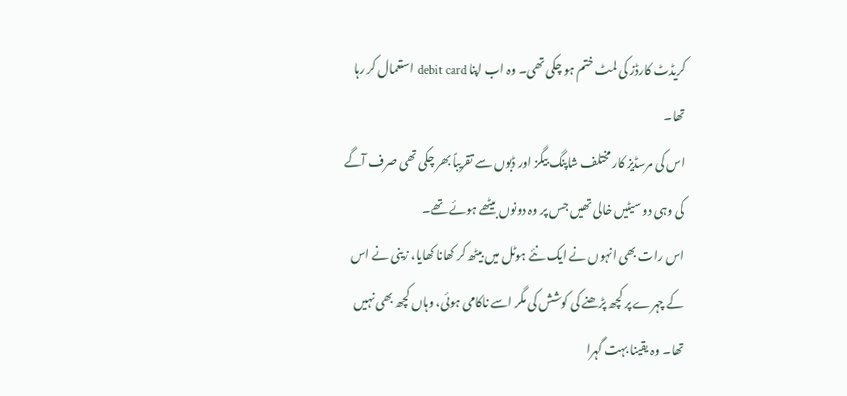کریڈٹ کارڈز کی لمٹ ختم ہو چکی تھی۔ وہ اب اپنا debit card استعمال کر رہا تھا۔
اس کی مرسڈیز کار مختلف شاپنگ بیگز اور ڈبوں سے تقریباً بھر چکی تھی صرف آگے کی وہی دو سیٹیں خالی تھیں جس پر وہ دونوں بیٹھے ہوئے تھے۔
اس رات بھی انہوں نے ایک نئے ہوٹل میں بیٹھ کر کھانا کھایا، زینی نے اس کے چہرے پر کچھ پڑھنے کی کوشش کی مگر اسے ناکامی ہوئی، وہاں کچھ بھی نہیں تھا۔ وہ یقینا بہت گہرا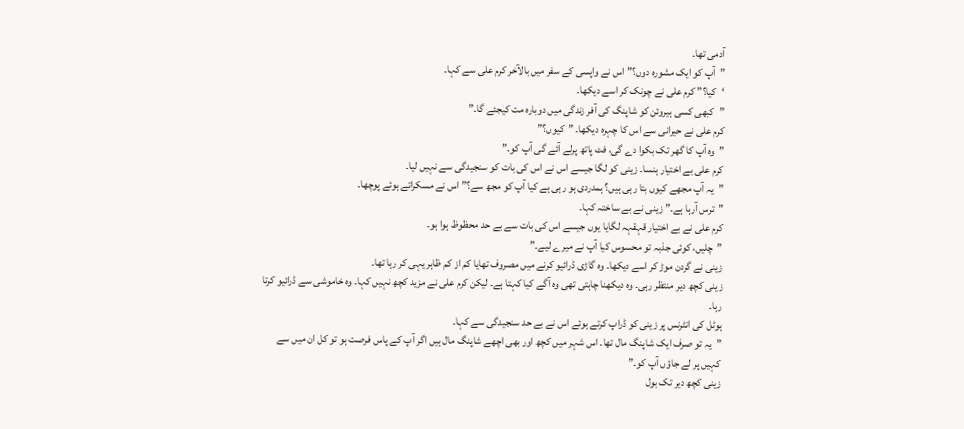آدمی تھا۔
”آپ کو ایک مشورہ دوں؟” اس نے واپسی کے سفر میں بالآخر کرم علی سے کہا۔
‘کیا؟” کرم علی نے چونک کر اسے دیکھا۔
”کبھی کسی ہیروئن کو شاپنگ کی آفر زندگی میں دوبارہ مت کیجئے گا۔”
کرم علی نے حیرانی سے اس کا چہرہ دیکھا۔ ”کیوں؟”
”وہ آپ کا گھر تک بکوا دے گی، فٹ پاتھ پرلے آئے گی آپ کو۔”
کرم علی بے اختیار ہنسا۔ زینی کو لگا جیسے اس نے اس کی بات کو سنجیدگی سے نہیں لیا۔
”یہ آپ مجھے کیوں بتا رہی ہیں؟ ہمدردی ہو رہی ہے کیا آپ کو مجھ سے؟” اس نے مسکراتے ہوئے پوچھا۔
”ترس آرہا ہے۔” زینی نے بے ساختہ کہا۔
کرم علی نے بے اختیار قہقہہ لگایا یوں جیسے اس کی بات سے بے حد محظوظ ہوا ہو۔
”چلیں، کوئی جذبہ تو محسوس کیا آپ نے میرے لیے۔”
زینی نے گردن موڑ کر اسے دیکھا۔ وہ گاڑی ڈرائیو کرنے میں مصروف تھایا کم از کم ظاہر یہی کر رہا تھا۔
زینی کچھ دیر منتظر رہی۔ وہ دیکھنا چاہتی تھی وہ آگے کیا کہتا ہے۔ لیکن کرم علی نے مزید کچھ نہیں کہا۔ وہ خاموشی سے ڈرائیو کرتا رہا۔
ہوٹل کی انٹرنس پر زینی کو ڈراپ کرتے ہوئے اس نے بے حد سنجیدگی سے کہا۔
”یہ تو صرف ایک شاپنگ مال تھا۔ اس شہر میں کچھ اور بھی اچھے شاپنگ مال ہیں اگر آپ کے پاس فرصت ہو تو کل ان میں سے کہیں پر لے جاؤں آپ کو۔”
زینی کچھ دیر تک بول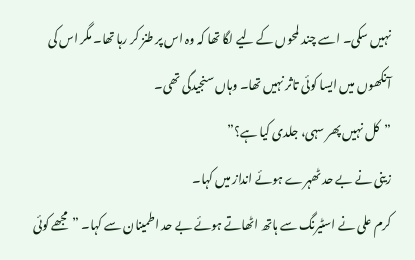نہیں سکی۔ اسے چند لمحوں کے لیے لگا تھا کہ وہ اس پر طنز کر رہا تھا۔ مگر اس کی آنکھوں میں ایسا کوئی تاثر نہیں تھا۔ وہاں سنجیدگی تھی۔
”کل نہیں پھر سہی، جلدی کیا ہے؟”
زینی نے بے حد ٹھہرے ہوئے انداز میں کہا۔
کرم علی نے اسٹیرنگ سے ہاتھ اٹھاتے ہوئے بے حد اطمینان سے کہا۔ ”مجھے کوئی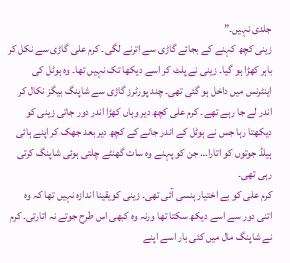جلدی نہیں۔”
زینی کچھ کہنے کے بجائے گاڑی سے اترنے لگی۔ کرم علی گاڑی سے نکل کر باہر کھڑا ہو گیا۔ زینی نے پلٹ کر اسے دیکھا تک نہیں تھا۔ وہ ہوٹل کی اینٹرنس میں داخل ہو گئی تھی۔ چند پورٹرز گاڑی سے شاپنگ بیگز نکال کر اندر لے جا رہے تھے۔ کرم علی کچھ دیر وہاں کھڑا اندر دور جاتی زینی کو دیکھتا رہا جس نے ہوٹل کے اندر جانے کے کچھ دیر بعد جھک کر اپنے ہائی ہیلڈ جوتوں کو اتارا… جن کو پہنے وہ سات گھنٹے چلتی ہوئی شاپنگ کرتی رہی تھی۔
کرم علی کو بے اختیار ہنسی آئی تھی۔ زینی کویقینا اندازہ نہیں تھا کہ وہ اتنی دور سے اسے دیکھ سکتا تھا ورنہ وہ کبھی اس طرح جوتے نہ اتارتی۔ کرم نے شاپنگ مال میں کئی بار اسے اپنے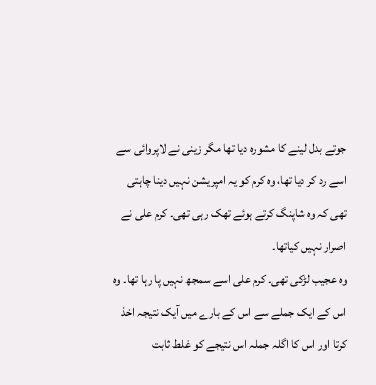جوتے بدل لینے کا مشورہ دیا تھا مگر زینی نے لاپروائی سے اسے رد کر دیا تھا، وہ کرم کو یہ امپریشن نہیں دینا چاہتی تھی کہ وہ شاپنگ کرتے ہوئے تھک رہی تھی۔ کرم علی نے اصرار نہیں کیاتھا۔
وہ عجیب لڑکی تھی۔ کرم علی اسے سمجھ نہیں پا رہا تھا۔ وہ اس کے ایک جملے سے اس کے بارے میں آیک نتیجہ اخذ کرتا اور اس کا اگلہ جملہ اس نتیجے کو غلط ثابت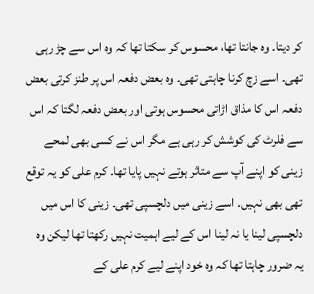کر دیتا۔ وہ جانتا تھا، محسوس کر سکتا تھا کہ وہ اس سے چڑ رہی تھی۔ اسے زچ کرنا چاہتی تھی۔ وہ بعض دفعہ اس پر طنز کرتی بعض دفعہ اس کا مذاق اڑاتی محسوس ہوتی اور بعض دفعہ لگتا کہ اس سے فلرٹ کی کوشش کر رہی ہے مگر اس نے کسی بھی لمحے زینی کو اپنے آپ سے متاثر ہوتے نہیں پایا تھا۔ کرم علی کو یہ توقع تھی بھی نہیں۔ اسے زینی میں دلچسپی تھی۔ زینی کا اس میں دلچسپی لینا یا نہ لینا اس کے لیے اہمیت نہیں رکھتا تھا لیکن وہ یہ ضرور چاہتا تھا کہ وہ خود اپنے لیے کرم علی کے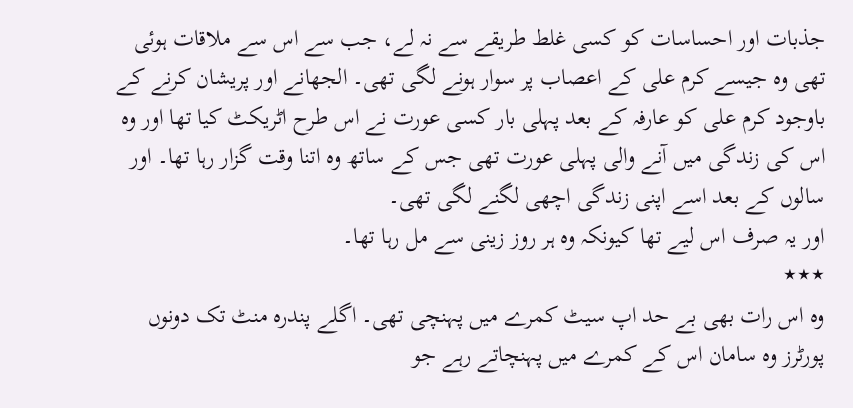جذبات اور احساسات کو کسی غلط طریقے سے نہ لے، جب سے اس سے ملاقات ہوئی تھی وہ جیسے کرم علی کے اعصاب پر سوار ہونے لگی تھی۔ الجھانے اور پریشان کرنے کے باوجود کرم علی کو عارفہ کے بعد پہلی بار کسی عورت نے اس طرح اٹریکٹ کیا تھا اور وہ اس کی زندگی میں آنے والی پہلی عورت تھی جس کے ساتھ وہ اتنا وقت گزار رہا تھا۔ اور سالوں کے بعد اسے اپنی زندگی اچھی لگنے لگی تھی۔
اور یہ صرف اس لیے تھا کیونکہ وہ ہر روز زینی سے مل رہا تھا۔
٭٭٭
وہ اس رات بھی بے حد اپ سیٹ کمرے میں پہنچی تھی۔ اگلے پندرہ منٹ تک دونوں پورٹرز وہ سامان اس کے کمرے میں پہنچاتے رہے جو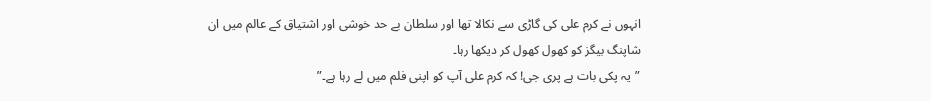انہوں نے کرم علی کی گاڑی سے نکالا تھا اور سلطان بے حد خوشی اور اشتیاق کے عالم میں ان شاپنگ بیگز کو کھول کھول کر دیکھا رہا۔
”یہ پکی بات ہے پری جی! کہ کرم علی آپ کو اپنی فلم میں لے رہا ہے۔”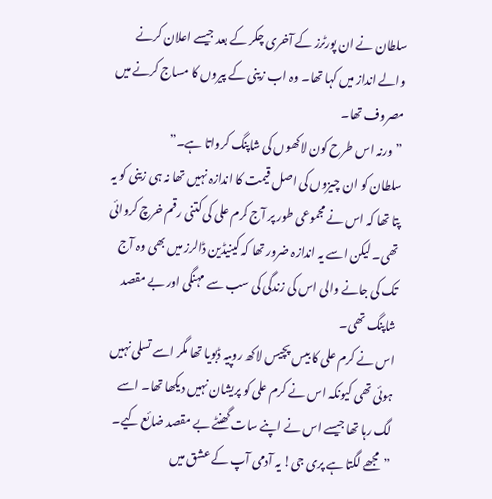سلطان نے ان پورٹرز کے آخری چکر کے بعد جیسے اعلان کرنے والے انداز میں کہا تھا۔ وہ اب زینی کے پیروں کا مساج کرنے میں مصروف تھا۔
”ورنہ اس طرح کون لاکھوں کی شاپنگ کرواتا ہے۔”
سلطان کو ان چیزوں کی اصل قیمت کا اندازہ نہیں تھا نہ ہی زینی کو یہ پتا تھا کہ اس نے مجموعی طور پر آج کرم علی کی کتنی رقم خرچ کروائی تھی۔ لیکن اسے یہ اندازہ ضرور تھا کہ کینیڈین ڈالرز میں بھی وہ آج تک کی جانے والی اس کی زندگی کی سب سے مہنگی اور بے مقصد شاپنگ تھی۔
اس نے کرم علی کا بیس پچیس لاکھ روپیہ ڈبویا تھا مگر اسے تسلی نہیں ہوئی تھی کیونکہ اس نے کرم علی کو پریشان نہیں دیکھا تھا۔ اسے لگ رہا تھا جیسے اس نے اپنے سات گھنٹے بے مقصد ضائع کیے۔
”مجھے لگتا ہے پری جی! یہ آدمی آپ کے عشق میں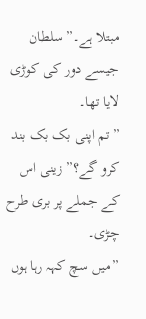مبتلا ہے۔” سلطان جیسے دور کی کوڑی لایا تھا۔
”تم اپنی بک بک بند کرو گے؟” زینی اس کے جملے پر بری طرح چڑی۔
”میں سچ کہہ رہا ہوں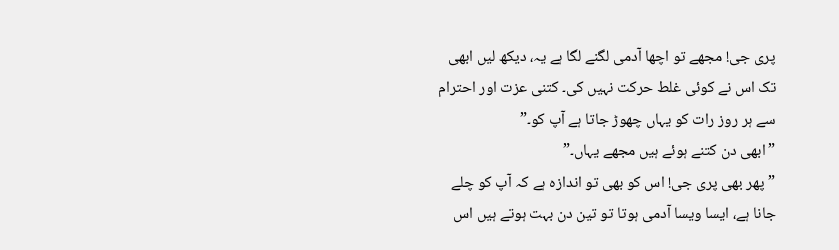پری جی! مجھے تو اچھا آدمی لگنے لگا ہے یہ، دیکھ لیں ابھی تک اس نے کوئی غلط حرکت نہیں کی۔ کتنی عزت اور احترام سے ہر روز رات کو یہاں چھوڑ جاتا ہے آپ کو۔”
”ابھی دن کتنے ہوئے ہیں مجھے یہاں۔”
”پھر بھی پری جی! اس کو بھی تو اندازہ ہے کہ آپ کو چلے جانا ہے، ایسا ویسا آدمی ہوتا تو تین دن بہت ہوتے ہیں اس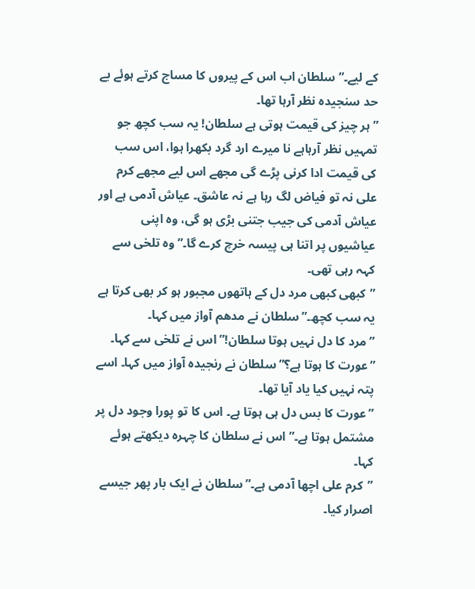کے لیے۔” سلطان اب اس کے پیروں کا مساج کرتے ہوئے بے حد سنجیدہ نظر آرہا تھا۔
”ہر چیز کی قیمت ہوتی ہے سلطان! یہ سب کچھ جو تمہیں نظر آرہاہے نا میرے ارد گرد بکھرا ہوا، اس سب کی قیمت ادا کرنی پڑے گی مجھے اس لیے مجھے کرم علی نہ تو فیاض لگ رہا ہے نہ عاشق۔ عیاش آدمی ہے اور عیاش آدمی کی جیب جتنی بڑی ہو گی، وہ اپنی عیاشیوں پر اتنا ہی پیسہ خرچ کرے گا۔” وہ تلخی سے کہہ رہی تھی۔
”کبھی کبھی مرد دل کے ہاتھوں مجبور ہو کر بھی کرتا ہے یہ سب کچھ۔” سلطان نے مدھم آواز میں کہا۔
”مرد کا دل نہیں ہوتا سلطان!” اس نے تلخی سے کہا۔
”عورت کا ہوتا ہے؟” سلطان نے رنجیدہ آواز میں کہا۔ اسے پتہ نہیں کیا یاد آیا تھا۔
”عورت کا بس دل ہی ہوتا ہے۔ اس کا تو پورا وجود دل پر مشتمل ہوتا ہے۔” اس نے سلطان کا چہرہ دیکھتے ہوئے کہا۔
”کرم علی اچھا آدمی ہے۔” سلطان نے ایک بار پھر جیسے اصرار کیا۔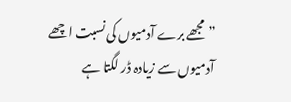”مجھے برے آدمیوں کی نسبت اچھے آدمیوں سے زیادہ ڈر لگتا ہے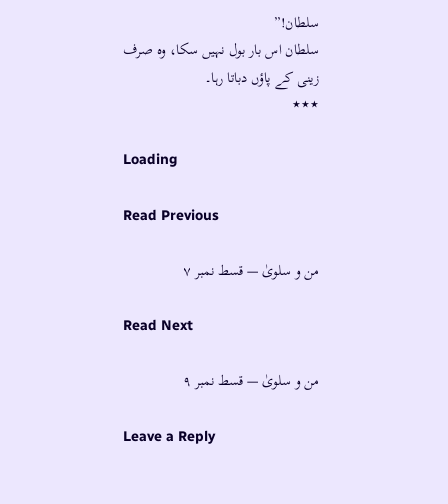سلطان!”
سلطان اس بار بول نہیں سکا، وہ صرف زینی کے پاؤں دباتا رہا۔
٭٭٭

Loading

Read Previous

من و سلویٰ — قسط نمبر ۷

Read Next

من و سلویٰ — قسط نمبر ۹

Leave a Reply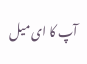آپ کا ای میل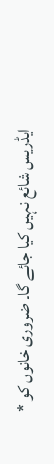ایڈریس شائع نہیں کیا جائے گا۔ ضروری خانوں کو *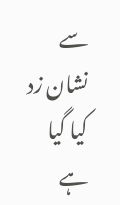سے نشان زد کیا گیا ہے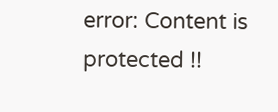error: Content is protected !!